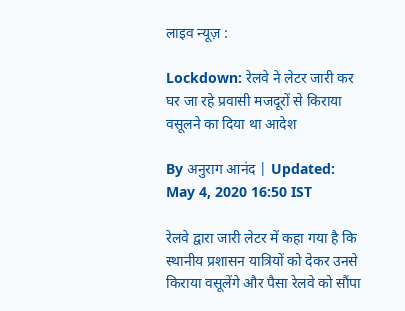लाइव न्यूज़ :

Lockdown: रेलवे ने लेटर जारी कर घर जा रहे प्रवासी मजदूरों से किराया वसूलने का दिया था आदेश

By अनुराग आनंद | Updated: May 4, 2020 16:50 IST

रेलवे द्वारा जारी लेटर में कहा गया है कि स्थानीय प्रशासन यात्रियों को देकर उनसे किराया वसूलेंगे और पैसा रेलवे को सौंपा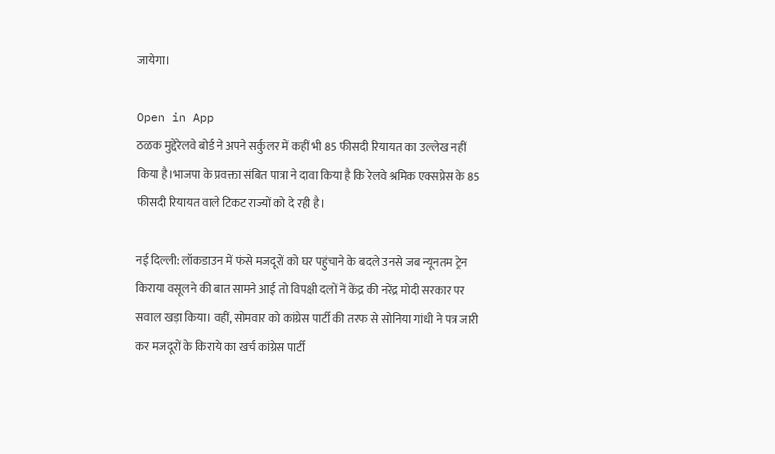जायेगा।

Open in App
ठळक मुद्देरेलवे बोर्ड ने अपने सर्कुलर में कहीं भी 85 फीसदी रियायत का उल्लेख नहीं किया है।भाजपा के प्रवक्ता संबित पात्रा ने दावा किया है कि रेलवे श्रमिक एक्सप्रेस के 85 फीसदी रियायत वाले टिकट राज्यों को दे रही है।

नई दिल्ली: लॉकडाउन में फंसे मजदूरों को घर पहुंचाने के बदले उनसे जब न्यूनतम ट्रेन किराया वसूलने की बात सामने आई तो विपक्षी दलों नें केंद्र की नरेंद्र मोदी सरकार पर सवाल खड़ा किया। वहीं, सोमवार को कांग्रेस पार्टी की तरफ से सोनिया गांधी ने पत्र जारी कर मजदूरों के किराये का खर्च कांग्रेस पार्टी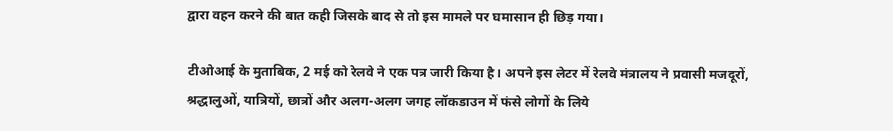द्वारा वहन करने की बात कही जिसके बाद से तो इस मामले पर घमासान ही छिड़ गया।

टीओआई के मुताबिक, 2 मई को रेलवे ने एक पत्र जारी किया है। अपने इस लेटर में रेलवे मंत्रालय ने प्रवासी मजदूरों, श्रद्धालुओं, यात्रियों, छात्रों और अलग-अलग जगह लॉकडाउन में फंसे लोगों के लिये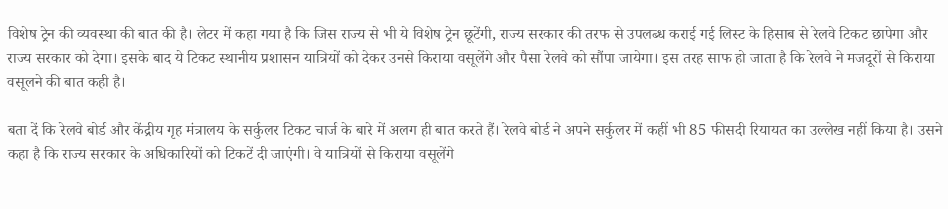विशेष ट्रेन की व्यवस्था की बात की है। लेटर में कहा गया है कि जिस राज्य से भी ये विशेष ट्रेन छूटेंगी, राज्य सरकार की तरफ से उपलब्ध कराई गई लिस्ट के हिसाब से रेलवे टिकट छापेगा और राज्य सरकार को देगा। इसके बाद ये टिकट स्थानीय प्रशासन यात्रियों को देकर उनसे किराया वसूलेंगे और पैसा रेलवे को सौंपा जायेगा। इस तरह साफ हो जाता है कि रेलवे ने मजदूरों से किराया वसूलने की बात कही है।

बता दें कि रेलवे बोर्ड और केंद्रीय गृह मंत्रालय के सर्कुलर टिकट चार्ज के बारे में अलग ही बात करते हैं। रेलवे बोर्ड ने अपने सर्कुलर में कहीं भी 85 फीसदी रियायत का उल्लेख नहीं किया है। उसने कहा है कि राज्य सरकार के अधिकारियों को टिकटें दी जाएंगी। वे यात्रियों से किराया वसूलेंगे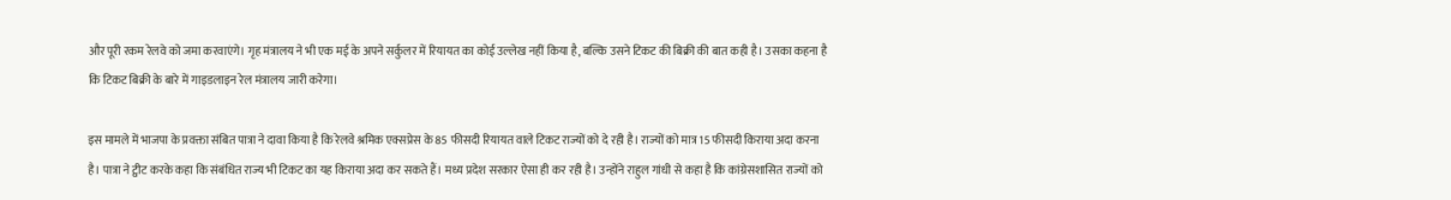और पूरी रकम रेलवे को जमा करवाएंगे। गृह मंत्रालय ने भी एक मई के अपने सर्कुलर में रियायत का कोई उल्लेख नहीं किया है, बल्कि उसने टिकट की बिक्री की बात कही है। उसका कहना है कि टिकट बिक्री के बारे में गाइडलाइन रेल मंत्रालय जारी करेगा।

इस मामले में भाजपा के प्रवक्ता संबित पात्रा ने दावा किया है कि रेलवे श्रमिक एक्सप्रेस के 85 फीसदी रियायत वाले टिकट राज्यों को दे रही है। राज्यों को मात्र 15 फीसदी किराया अदा करना है। पात्रा ने ट्वीट करके कहा कि संबंधित राज्य भी टिकट का यह किराया अदा कर सकते हैं। मध्य प्रदेश सरकार ऐसा ही कर रही है। उन्होंने राहुल गांधी से कहा है कि कांग्रेसशासित राज्यों को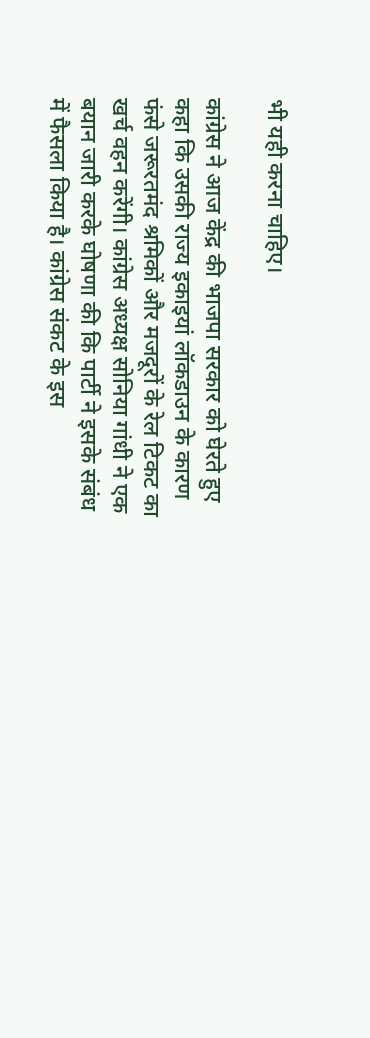भी यही करना चाहिए।

कांग्रेस ने आज केंद्र की भाजपा सरकार को घेरते हुए कहा कि उसकी राज्य इकाइयां लॉकडाउन के कारण फंसे जरूरतमंद श्रमिकों और मजदूरों के रेल टिकट का खर्च वहन करेंगी। कांग्रेस अध्यक्ष सोनिया गांधी ने एक बयान जारी करके घोषणा की कि पार्टी ने इसके संबंध में फैसला किया है। कांग्रेस संकट के इस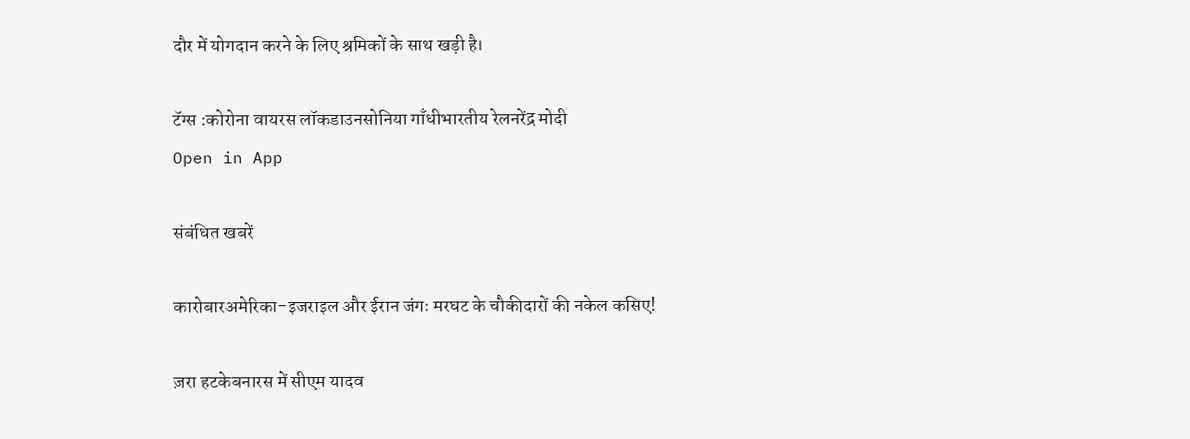दौर में योगदान करने के लिए श्रमिकों के साथ खड़ी है।

टॅग्स :कोरोना वायरस लॉकडाउनसोनिया गाँधीभारतीय रेलनरेंद्र मोदी
Open in App

संबंधित खबरें

कारोबारअमेरिका-इजराइल और ईरान जंगः मरघट के चौकीदारों की नकेल कसिए!

ज़रा हटकेबनारस में सीएम यादव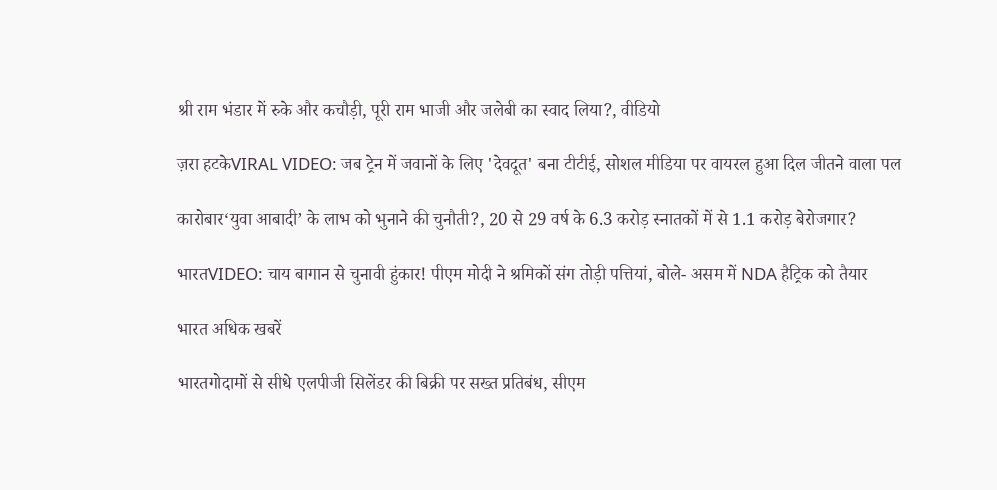श्री राम भंडार में रुके और कचौड़ी, पूरी राम भाजी और जलेबी का स्वाद लिया?, वीडियो

ज़रा हटकेVIRAL VIDEO: जब ट्रेन में जवानों के लिए 'देवदूत' बना टीटीई, सोशल मीडिया पर वायरल हुआ दिल जीतने वाला पल

कारोबार‘युवा आबादी’ के लाभ को भुनाने की चुनौती?, 20 से 29 वर्ष के 6.3 करोड़ स्नातकों में से 1.1 करोड़ बेरोजगार?

भारतVIDEO: चाय बागान से चुनावी हुंकार! पीएम मोदी ने श्रमिकों संग तोड़ी पत्तियां, बोले- असम में NDA हैट्रिक को तैयार

भारत अधिक खबरें

भारतगोदामों से सीधे एलपीजी सिलेंडर की बिक्री पर सख्त प्रतिबंध, सीएम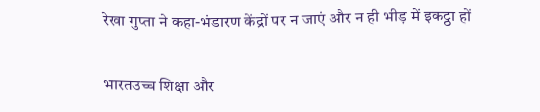रेखा गुप्ता ने कहा-भंडारण केंद्रों पर न जाएं और न ही भीड़ में इकट्ठा हों

भारतउच्च शिक्षा और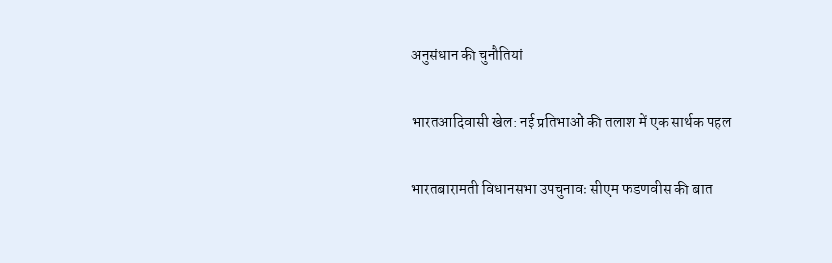अनुसंधान की चुनौतियां

भारतआदिवासी खेल: नई प्रतिभाओं की तलाश में एक सार्थक पहल

भारतबारामती विधानसभा उपचुनावः सीएम फडणवीस की बात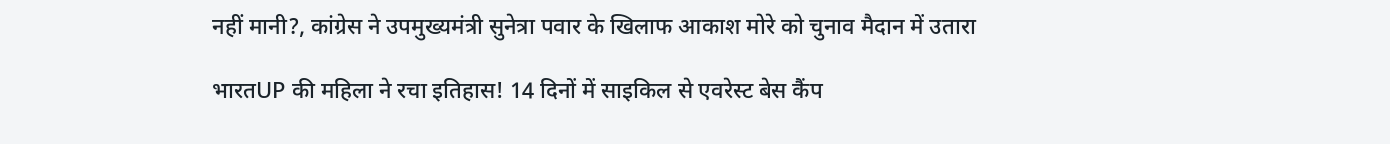नहीं मानी?, कांग्रेस ने उपमुख्यमंत्री सुनेत्रा पवार के खिलाफ आकाश मोरे को चुनाव मैदान में उतारा

भारतUP की महिला ने रचा इतिहास! 14 दिनों में साइकिल से एवरेस्ट बेस कैंप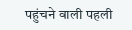पहुंचने वाली पहली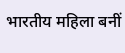भारतीय महिला बनीं